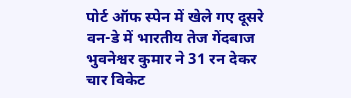पोर्ट ऑफ स्पेन में खेले गए दूसरे वन-डे में भारतीय तेज गेंदबाज भुवनेश्वर कुमार ने 31 रन देकर चार विकेट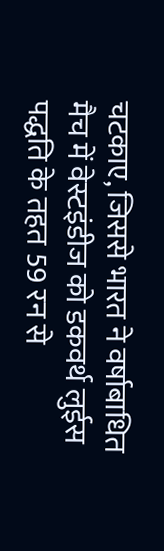चटकाए, जिससे भारत ने वर्षाबाधित मैच में वेस्टइंडीज को डकवर्थ लुईस पद्धति के तहत 59 रन से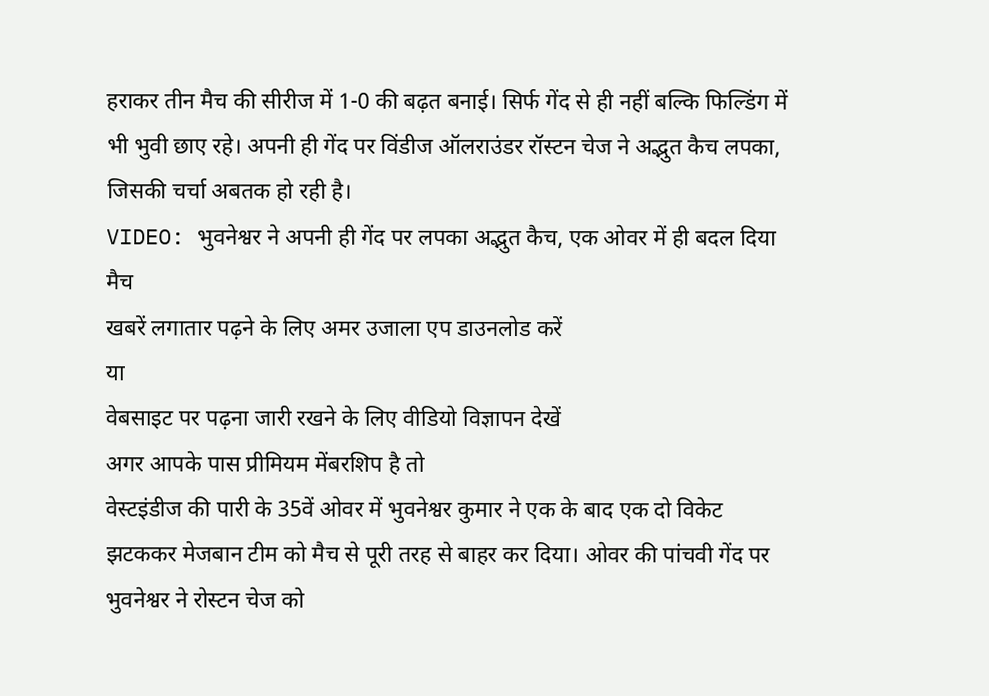हराकर तीन मैच की सीरीज में 1-0 की बढ़त बनाई। सिर्फ गेंद से ही नहीं बल्कि फिल्डिंग में भी भुवी छाए रहे। अपनी ही गेंद पर विंडीज ऑलराउंडर रॉस्टन चेज ने अद्भुत कैच लपका, जिसकी चर्चा अबतक हो रही है।
VIDEO: भुवनेश्वर ने अपनी ही गेंद पर लपका अद्भुत कैच, एक ओवर में ही बदल दिया मैच
खबरें लगातार पढ़ने के लिए अमर उजाला एप डाउनलोड करें
या
वेबसाइट पर पढ़ना जारी रखने के लिए वीडियो विज्ञापन देखें
अगर आपके पास प्रीमियम मेंबरशिप है तो
वेस्टइंडीज की पारी के 35वें ओवर में भुवनेश्वर कुमार ने एक के बाद एक दो विकेट झटककर मेजबान टीम को मैच से पूरी तरह से बाहर कर दिया। ओवर की पांचवी गेंद पर भुवनेश्वर ने रोस्टन चेज को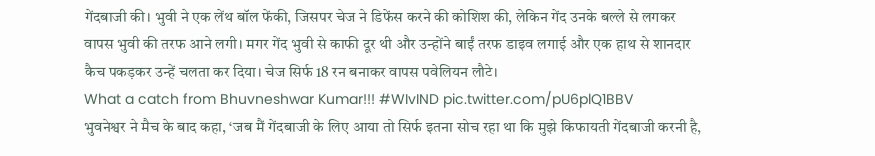गेंदबाजी की। भुवी ने एक लेंथ बॉल फेंकी, जिसपर चेज ने डिफेंस करने की कोशिश की, लेकिन गेंद उनके बल्ले से लगकर वापस भुवी की तरफ आने लगी। मगर गेंद भुवी से काफी दूर थी और उन्होंने बाईं तरफ डाइव लगाई और एक हाथ से शानदार कैच पकड़कर उन्हें चलता कर दिया। चेज सिर्फ 18 रन बनाकर वापस पवेलियन लौटे।
What a catch from Bhuvneshwar Kumar!!! #WIvIND pic.twitter.com/pU6plQ1BBV
भुवनेश्वर ने मैच के बाद कहा, ‘जब मैं गेंदबाजी के लिए आया तो सिर्फ इतना सोच रहा था कि मुझे किफायती गेंदबाजी करनी है,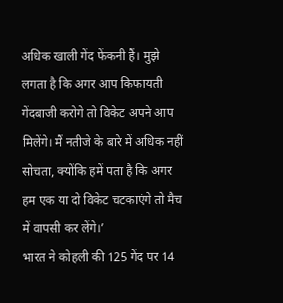अधिक खाली गेंद फेंकनी हैं। मुझे लगता है कि अगर आप किफायती गेंदबाजी करोगे तो विकेट अपने आप मिलेंगे। मैं नतीजे के बारे में अधिक नहीं सोचता, क्योंकि हमें पता है कि अगर हम एक या दो विकेट चटकाएंगे तो मैच में वापसी कर लेंगे।’
भारत ने कोहली की 125 गेंद पर 14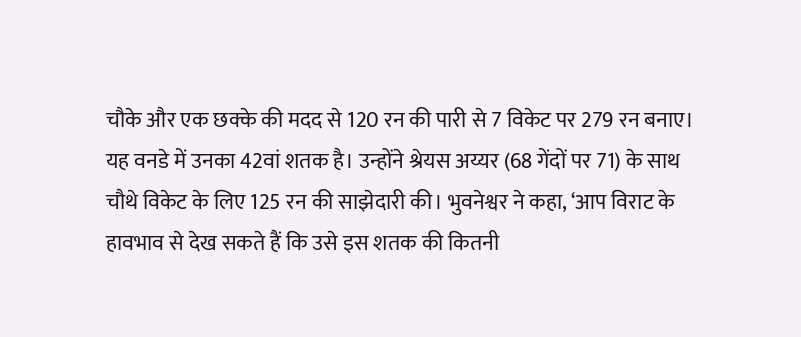चौके और एक छक्के की मदद से 120 रन की पारी से 7 विकेट पर 279 रन बनाए। यह वनडे में उनका 42वां शतक है। उन्होंने श्रेयस अय्यर (68 गेंदों पर 71) के साथ चौथे विकेट के लिए 125 रन की साझेदारी की। भुवनेश्वर ने कहा, ‘आप विराट के हावभाव से देख सकते हैं कि उसे इस शतक की कितनी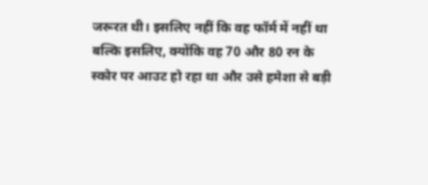जरूरत थी। इसलिए नहीं कि वह फॉर्म में नहीं था बल्कि इसलिए, क्योंकि वह 70 और 80 रन के स्कोर पर आउट हो रहा था और उसे हमेशा से बड़ी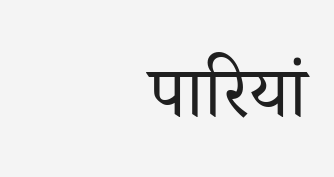पारियां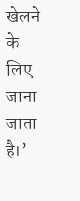खेलने के लिए जाना जाता है।’